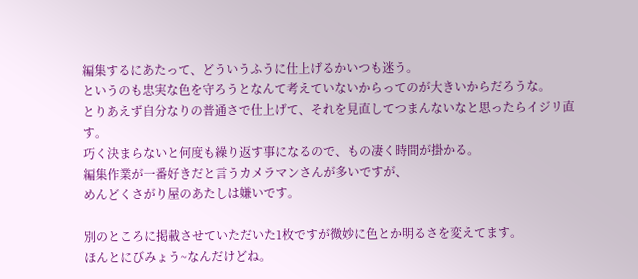編集するにあたって、どういうふうに仕上げるかいつも迷う。
というのも忠実な色を守ろうとなんて考えていないからってのが大きいからだろうな。
とりあえず自分なりの普通さで仕上げて、それを見直してつまんないなと思ったらイジリ直す。
巧く決まらないと何度も繰り返す事になるので、もの凄く時間が掛かる。
編集作業が一番好きだと言うカメラマンさんが多いですが、
めんどくさがり屋のあたしは嫌いです。

別のところに掲載させていただいた1枚ですが微妙に色とか明るさを変えてます。
ほんとにびみょう~なんだけどね。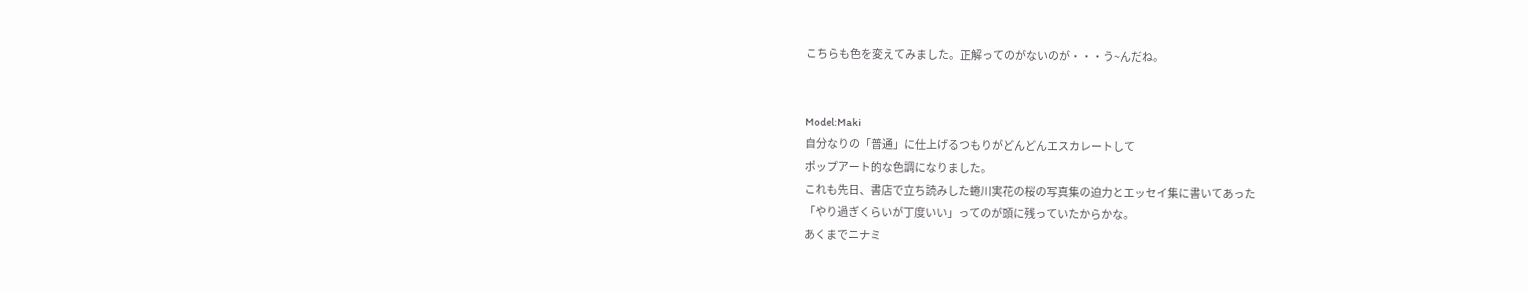こちらも色を変えてみました。正解ってのがないのが・・・う~んだね。


Model:Maki
自分なりの「普通」に仕上げるつもりがどんどんエスカレートして
ポップアート的な色調になりました。
これも先日、書店で立ち読みした蜷川実花の桜の写真集の迫力とエッセイ集に書いてあった
「やり過ぎくらいが丁度いい」ってのが頭に残っていたからかな。
あくまでニナミ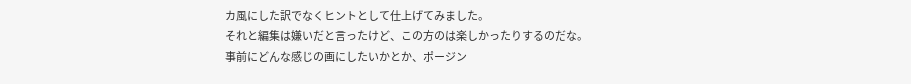カ風にした訳でなくヒントとして仕上げてみました。
それと編集は嫌いだと言ったけど、この方のは楽しかったりするのだな。
事前にどんな感じの画にしたいかとか、ポージン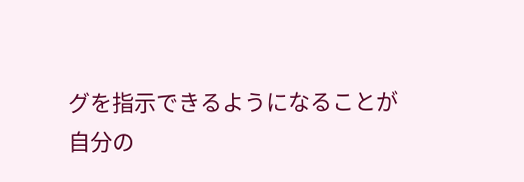グを指示できるようになることが
自分の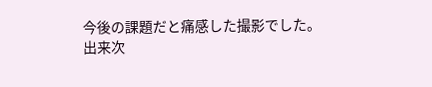今後の課題だと痛感した撮影でした。
出来次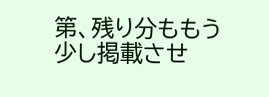第、残り分ももう少し掲載させ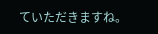ていただきますね。